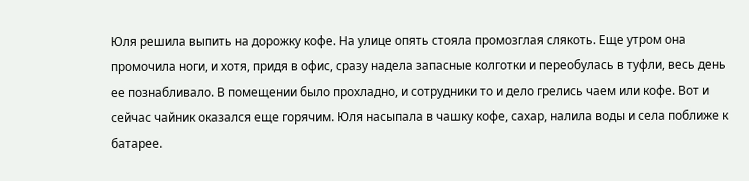Юля решила выпить на дорожку кофе. На улице опять стояла промозглая слякоть. Еще утром она промочила ноги, и хотя, придя в офис, сразу надела запасные колготки и переобулась в туфли, весь день ее познабливало. В помещении было прохладно, и сотрудники то и дело грелись чаем или кофе. Вот и сейчас чайник оказался еще горячим. Юля насыпала в чашку кофе, сахар, налила воды и села поближе к батарее.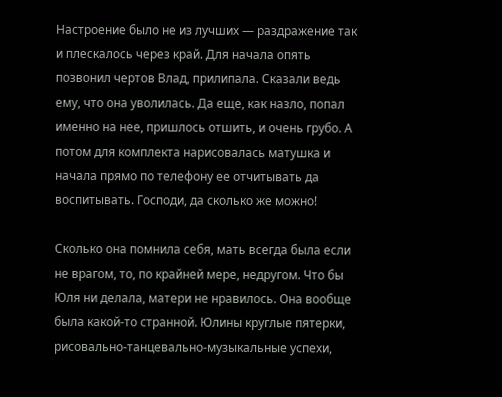Настроение было не из лучших — раздражение так и плескалось через край. Для начала опять позвонил чертов Влад, прилипала. Сказали ведь ему, что она уволилась. Да еще, как назло, попал именно на нее, пришлось отшить, и очень грубо. А потом для комплекта нарисовалась матушка и начала прямо по телефону ее отчитывать да воспитывать. Господи, да сколько же можно!

Сколько она помнила себя, мать всегда была если не врагом, то, по крайней мере, недругом. Что бы Юля ни делала, матери не нравилось. Она вообще была какой-то странной. Юлины круглые пятерки, рисовально-танцевально-музыкальные успехи,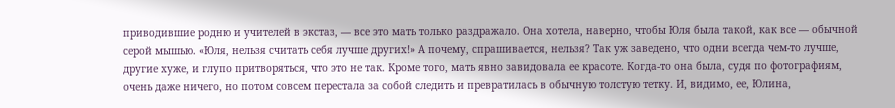приводившие родню и учителей в экстаз, — все это мать только раздражало. Она хотела, наверно, чтобы Юля была такой, как все — обычной серой мышью. «Юля, нельзя считать себя лучше других!» А почему, спрашивается, нельзя? Так уж заведено, что одни всегда чем-то лучше, другие хуже, и глупо притворяться, что это не так. Кроме того, мать явно завидовала ее красоте. Когда-то она была, судя по фотографиям, очень даже ничего, но потом совсем перестала за собой следить и превратилась в обычную толстую тетку. И, видимо, ее, Юлина,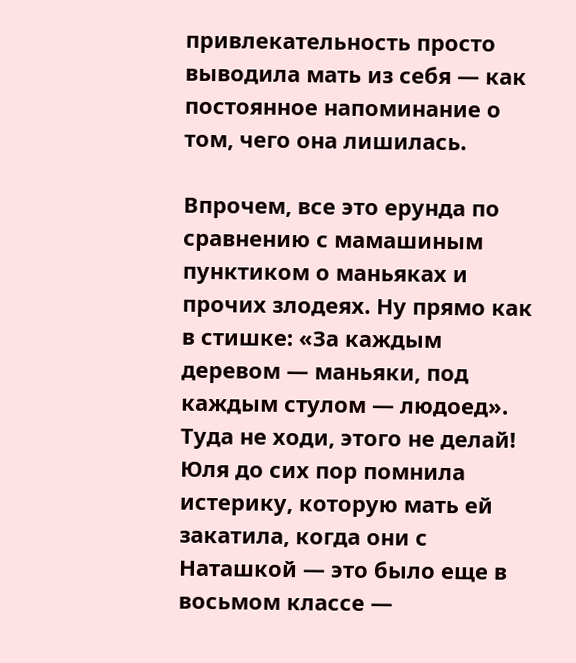привлекательность просто выводила мать из себя — как постоянное напоминание о том, чего она лишилась.

Впрочем, все это ерунда по сравнению с мамашиным пунктиком о маньяках и прочих злодеях. Ну прямо как в стишке: «За каждым деревом — маньяки, под каждым стулом — людоед». Туда не ходи, этого не делай! Юля до сих пор помнила истерику, которую мать ей закатила, когда они с Наташкой — это было еще в восьмом классе —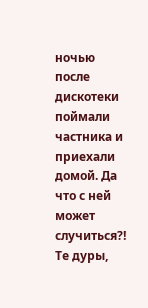ночью после дискотеки поймали частника и приехали домой. Да что с ней может случиться?! Те дуры,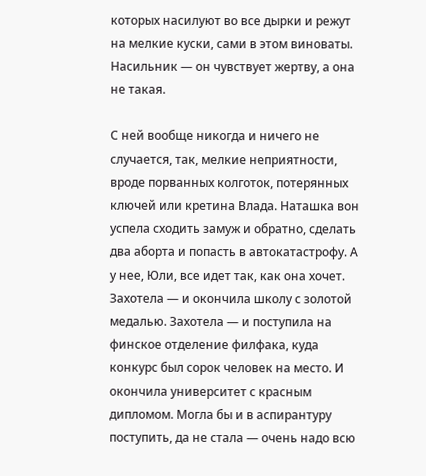которых насилуют во все дырки и режут на мелкие куски, сами в этом виноваты. Насильник — он чувствует жертву, а она не такая.

С ней вообще никогда и ничего не случается, так, мелкие неприятности, вроде порванных колготок, потерянных ключей или кретина Влада. Наташка вон успела сходить замуж и обратно, сделать два аборта и попасть в автокатастрофу. А у нее, Юли, все идет так, как она хочет. Захотела — и окончила школу с золотой медалью. Захотела — и поступила на финское отделение филфака, куда конкурс был сорок человек на место. И окончила университет с красным дипломом. Могла бы и в аспирантуру поступить, да не стала — очень надо всю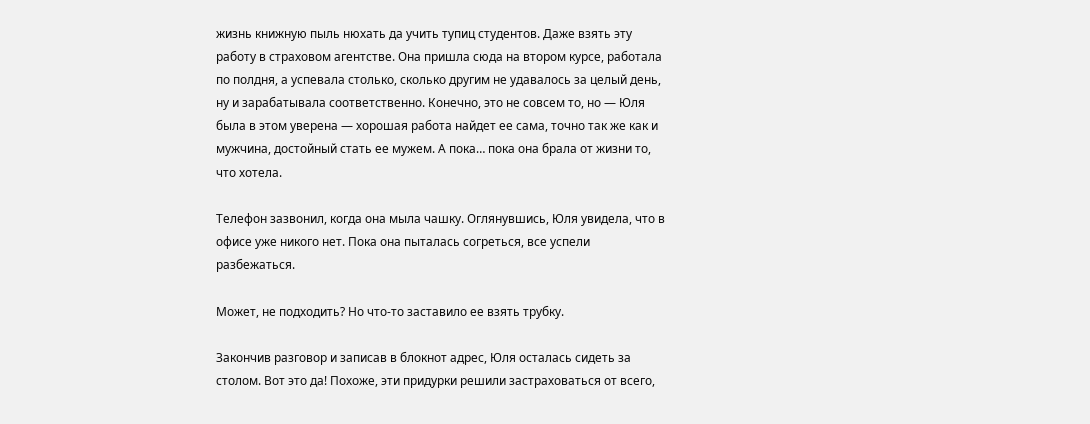жизнь книжную пыль нюхать да учить тупиц студентов. Даже взять эту работу в страховом агентстве. Она пришла сюда на втором курсе, работала по полдня, а успевала столько, сколько другим не удавалось за целый день, ну и зарабатывала соответственно. Конечно, это не совсем то, но — Юля была в этом уверена — хорошая работа найдет ее сама, точно так же как и мужчина, достойный стать ее мужем. А пока… пока она брала от жизни то, что хотела.

Телефон зазвонил, когда она мыла чашку. Оглянувшись, Юля увидела, что в офисе уже никого нет. Пока она пыталась согреться, все успели разбежаться.

Может, не подходить? Но что-то заставило ее взять трубку.

Закончив разговор и записав в блокнот адрес, Юля осталась сидеть за столом. Вот это да! Похоже, эти придурки решили застраховаться от всего,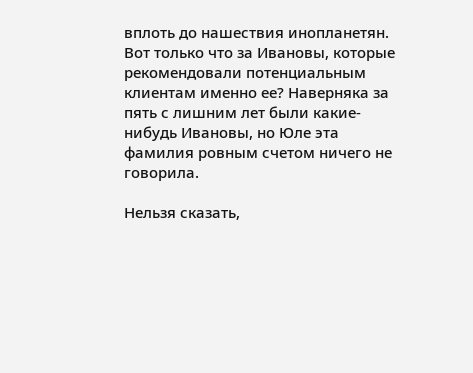вплоть до нашествия инопланетян. Вот только что за Ивановы, которые рекомендовали потенциальным клиентам именно ее? Наверняка за пять с лишним лет были какие-нибудь Ивановы, но Юле эта фамилия ровным счетом ничего не говорила.

Нельзя сказать,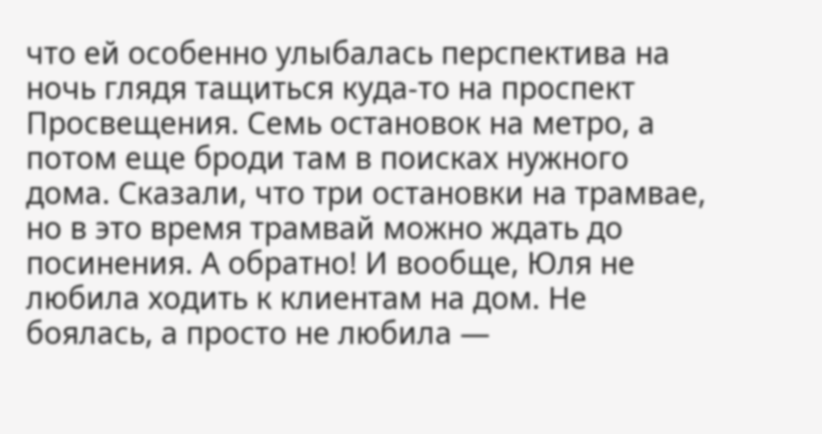что ей особенно улыбалась перспектива на ночь глядя тащиться куда-то на проспект Просвещения. Семь остановок на метро, а потом еще броди там в поисках нужного дома. Сказали, что три остановки на трамвае, но в это время трамвай можно ждать до посинения. А обратно! И вообще, Юля не любила ходить к клиентам на дом. Не боялась, а просто не любила —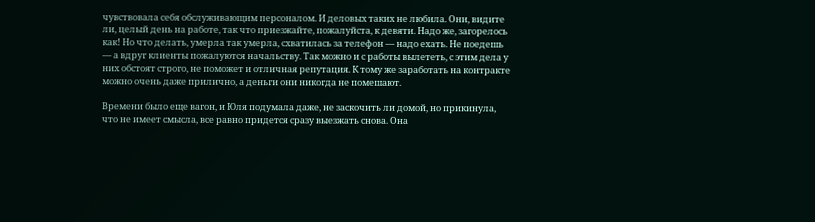чувствовала себя обслуживающим персоналом. И деловых таких не любила. Они, видите ли, целый день на работе, так что приезжайте, пожалуйста, к девяти. Надо же, загорелось как! Но что делать, умерла так умерла, схватилась за телефон — надо ехать. Не поедешь — а вдруг клиенты пожалуются начальству. Так можно и с работы вылететь, с этим дела у них обстоят строго, не поможет и отличная репутация. К тому же заработать на контракте можно очень даже прилично, а деньги они никогда не помешают.

Времени было еще вагон, и Юля подумала даже, не заскочить ли домой, но прикинула, что не имеет смысла, все равно придется сразу выезжать снова. Она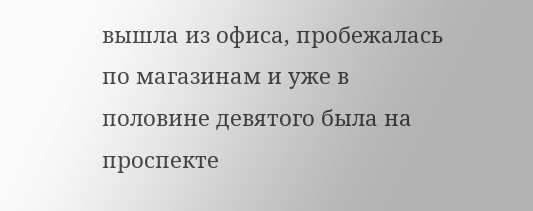вышла из офиса, пробежалась по магазинам и уже в половине девятого была на проспекте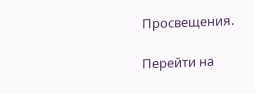Просвещения.

Перейти на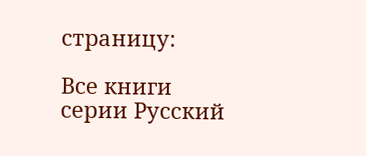страницу:

Все книги серии Русский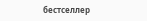бестселлер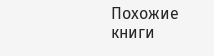Похожие книги